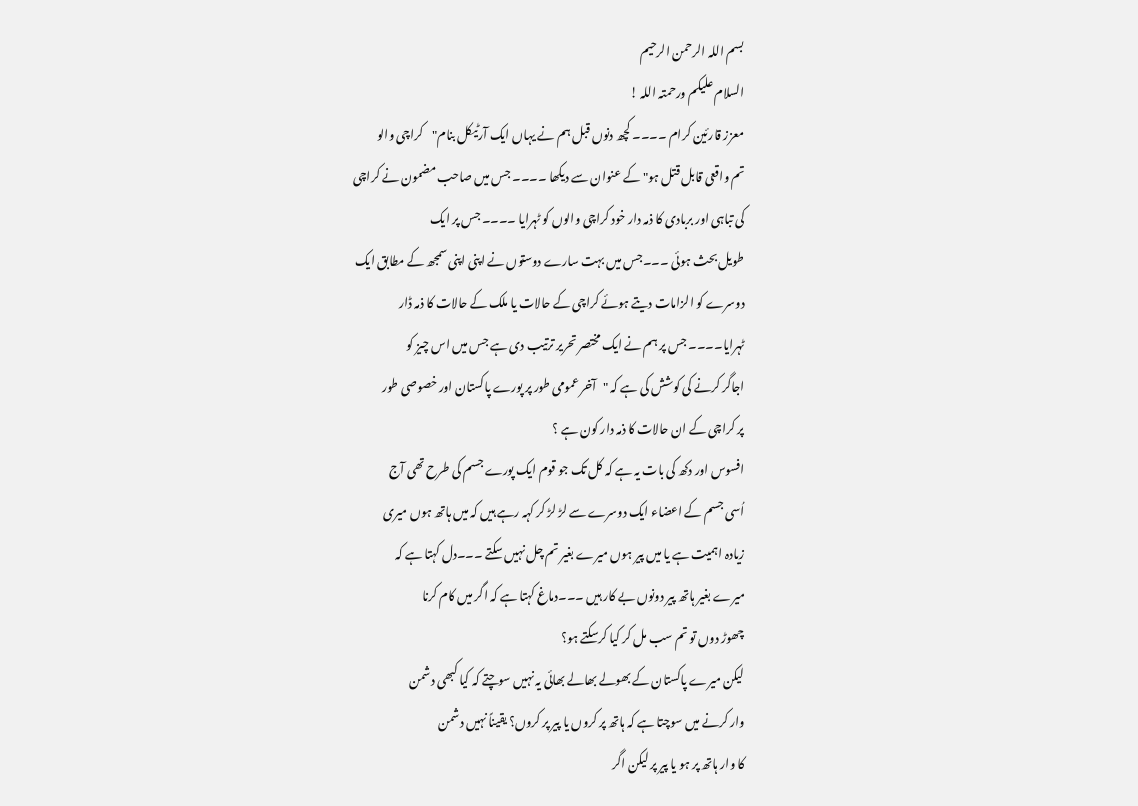بسم اللہ الرحمن الرحیم
السلام علیکم ورحمتہ اللہ !
معزز قارئین کرام ۔۔۔۔ کچھ دنوں قبل ہم نے یہاں ایک آرٹیکل بنام"کراچی والو
تم واقعی قابل قتل ہو" کے عنوان سے دیکھا ۔۔۔۔ جس میں صاحب مضمون نے کراچی
کی تباہی اور بربادی کا ذمہ دار خود کراچی والوں کو ٹہرایا ۔۔۔۔ جس پر ایک
طویل بحث ہوئی ۔۔۔جس میں بہت سارے دوستوں نے اپنی اپنی سمجھ کے مطابق ایک
دوسرے کو الزامات دیتے ہوئے کراچی کے حالات یا ملک کے حالات کا ذمہ ڈار
ٹہرایا۔۔۔۔ جس پر ہم نے ایک مختصر تحریر ترتیب دی ہے جس میں اس چیز کو
اجاگر کرنے کی کوشش کی ہے کہ "آخر عمومی طور پر پورے پاکستان اور خصوصی طور
پر کراچی کے ان حالات کا ذمہ دار کون ہے ؟
افسوس اور دکھ کی بات یہ ہے کہ کل تک جو قوم ایک پورے جسم کی طرح تھی آج
اُسی جسم کے اعضاء ایک دوسرے سے لڑ لڑ کر کہہ رہے ہیں کہ میں ہاتھ ہوں میری
زیادہ اہمیت ہے یا میں پیر ہوں میرے بغیر تم چل نہیں سکتے ۔۔۔دل کہتا ہے کہ
میرے بغیر ہاتھ پیر دونوں بے کار ہیں ۔۔۔دماغ کہتا ہے کہ اگر میں کام کرنا
چھوڑ دوں تو تم سب مل کر کیا کرسکتے ہو؟
لیکن میرے پاکستان کے بھولے بھالے بھائی یہ نہیں سوچتے کہ کیا کبھی دشمن
وار کرنے میں سوچتا ہے کہ ہاتھ پر کروں یا پیر پر کروں؟ یقیناً نہیں دشمن
کا وار ہاتھ پر ہو یا پیر پر لیکن اگر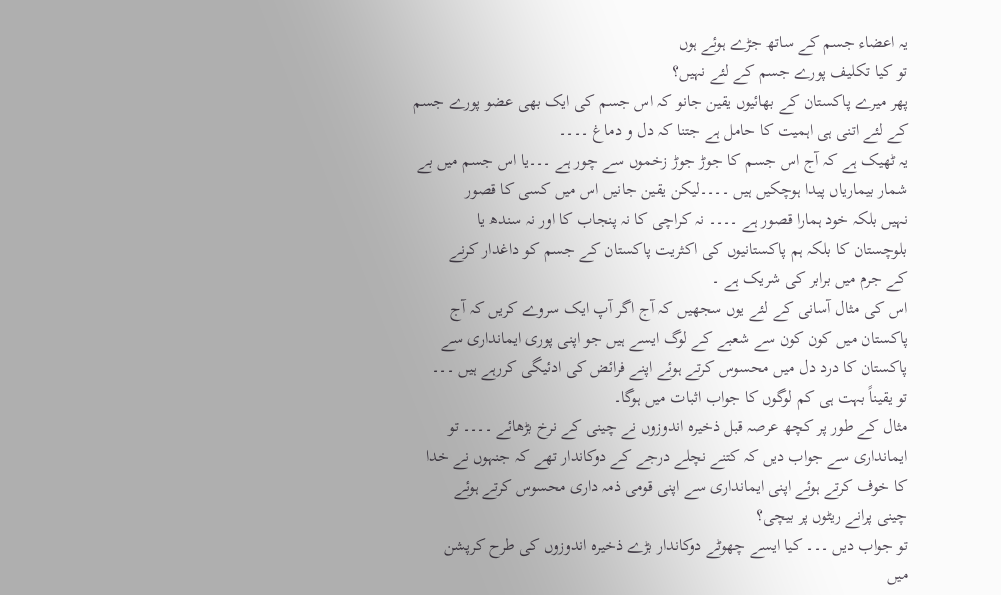یہ اعضاء جسم کے ساتھ جڑے ہوئے ہوں
تو کیا تکلیف پورے جسم کے لئے نہیں؟
پھر میرے پاکستان کے بھائیوں یقین جانو کہ اس جسم کی ایک بھی عضو پورے جسم
کے لئے اتنی ہی اہمیت کا حامل ہے جتنا کہ دل و دماغ ۔۔۔۔
یہ ٹھیک ہے کہ آج اس جسم کا جوڑ جوڑ زخموں سے چور ہے ۔۔۔یا اس جسم میں بے
شمار بیماریاں پیدا ہوچکیں ہیں ۔۔۔۔لیکن یقین جانیں اس میں کسی کا قصور
نہیں بلکہ خود ہمارا قصور ہے ۔۔۔۔ نہ کراچی کا نہ پنجاب کا اور نہ سندھ یا
بلوچستان کا بلکہ ہم پاکستانیوں کی اکثریت پاکستان کے جسم کو داغدار کرنے
کے جرم میں برابر کی شریک ہے ۔
اس کی مثال آسانی کے لئے یوں سجھیں کہ آج اگر آپ ایک سروے کریں کہ آج
پاکستان میں کون کون سے شعبے کے لوگ ایسے ہیں جو اپنی پوری ایمانداری سے
پاکستان کا درد دل میں محسوس کرتے ہوئے اپنے فرائض کی ادئیگی کررہے ہیں ۔۔۔
تو یقیناً بہت ہی کم لوگوں کا جواب اثبات میں ہوگا۔
مثال کے طور پر کچھ عرصہ قبل ذخیرہ اندوزوں نے چینی کے نرخ بڑھائے ۔۔۔۔ تو
ایمانداری سے جواب دیں کہ کتنے نچلے درجے کے دوکاندار تھے کہ جنہوں نے خدا
کا خوف کرتے ہوئے اپنی ایمانداری سے اپنی قومی ذمہ داری محسوس کرتے ہوئے
چینی پرانے ریٹوں پر بیچی؟
تو جواب دیں ۔۔۔ کیا ایسے چھوٹے دوکاندار بڑے ذخیرہ اندوزوں کی طرح کرپشن
میں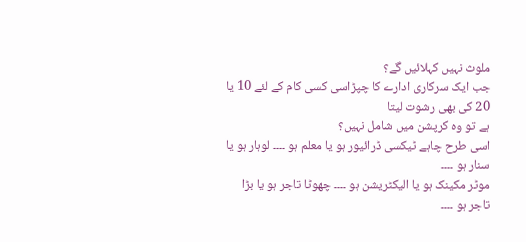ملوث نہیں کہلائیں گے؟
جب ایک سرکاری ادارے کا چپڑاسی کسی کام کے لئے 10 یا 20 کی بھی رشوت لیتا
ہے تو وہ کرپشن میں شامل نہیں؟
اسی طرح چاہے ٹیکسی ڈرائیور ہو یا معلم ہو ۔۔۔۔ لوہار ہو یا سنار ہو ۔۔۔۔
موٹر مکینک ہو یا الیکٹریشن ہو ۔۔۔۔ چھوٹا تاجر ہو یا بڑا تاجر ہو ۔۔۔۔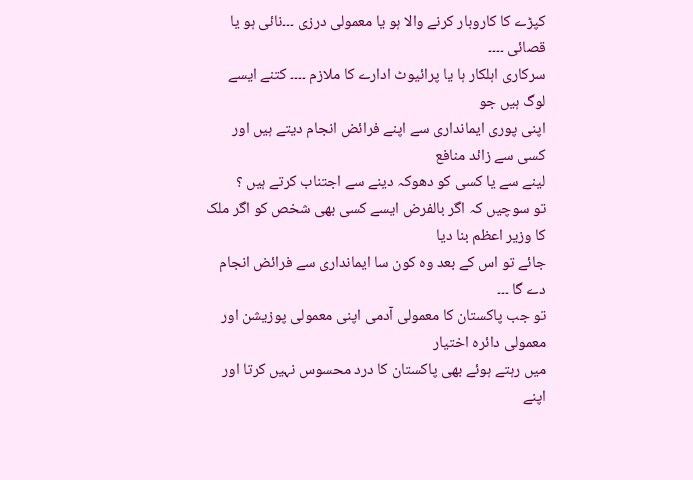کپڑے کا کاروبار کرنے والا ہو یا معمولی درزی ۔۔۔نائی ہو یا قصائی ۔۔۔۔
سرکاری اہلکار ہا یا پرائیوٹ ادارے کا ملازم ۔۔۔۔ کتنے ایسے لوگ ہیں جو
اپنی پوری ایمانداری سے اپنے فرائض انجام دیتے ہیں اور کسی سے زائد منافع
لینے سے یا کسی کو دھوکہ دینے سے اجتناب کرتے ہیں ؟
تو سوچیں کہ اگر بالفرض ایسے کسی بھی شخص کو اگر ملک کا وزیر اعظم بنا دیا
جائے تو اس کے بعد وہ کون سا ایمانداری سے فرائض انجام دے گا ۔۔۔
تو جب پاکستان کا معمولی آدمی اپنی معمولی پوزیشن اور معمولی دائرہ اختیار
میں رہتے ہوئے بھی پاکستان کا درد محسوس نہیں کرتا اور اپنے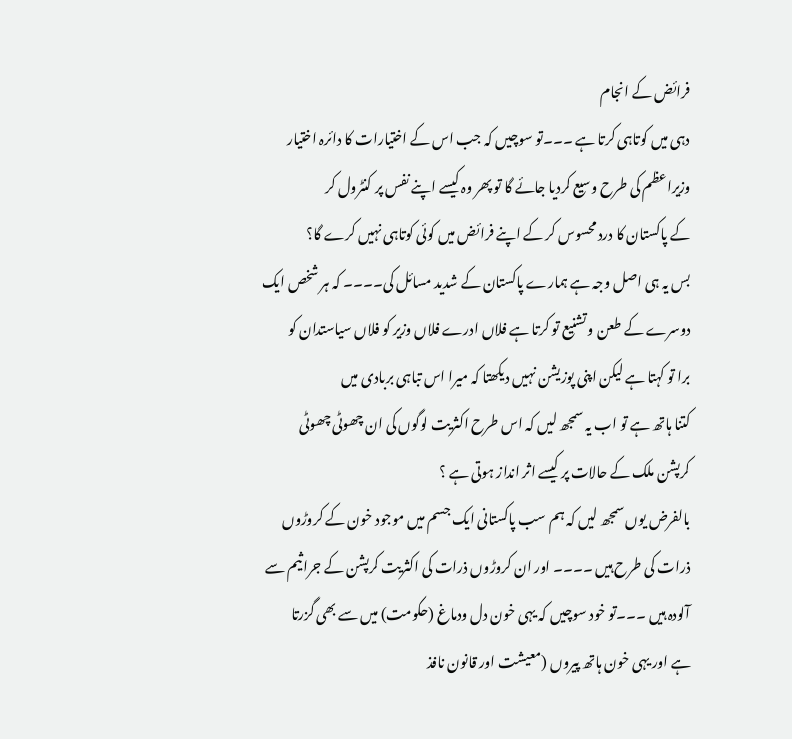فرائض کے انجام
دہی میں کوتاہی کرتا ہے ۔۔۔تو سوچیں کہ جب اس کے اختیارات کا دائرہ اختیار
وزیراعظم کی طرح وسیع کردیا جائے گا تو پھر وہ کیسے اپنے نفس پر کنٹرول کر
کے پاکستان کا درد محسوس کر کے اپنے فرائض میں کوئی کوتاہی نہیں کرے گا؟
بس یہ ہی اصل وجہ ہے ہمارے پاکستان کے شدید مسائل کی۔۔۔۔ کہ ہر شخص ایک
دوسرے کے طعن و تشنیع تو کرتا ہے فلاں ادرے فلاں وزیر کو فلاں سیاستدان کو
برا تو کہتا ہے لیکن اپنی پوزیشن نہیں دیکھتا کہ میرا اس تباہی بربادی میں
کتنا ہاتھ ہے تو اب یہ سمجھ لیں کہ اس طرح اکثریت لوگوں کی ان چھوٹی چھوٹی
کرپشن ملک کے حالات پر کیسے اثر انداز ہوتی ہے ؟
بالفرض یوں سمجھ لیں کہ ہم سب پاکستانی ایک جسم میں موجود خون کے کروڑوں
ذرات کی طرح ہیں ۔۔۔۔ اور ان کروڑوں ذرات کی اکثریت کرپشن کے جراثیم سے
آلودہ ہیں ۔۔۔تو خود سوچیں کہ یہی خون دل ودماغ (حکومت) میں سے بھی گزرتا
ہے اور یہی خون ہاتھ پیروں (معیشت اور قانون نافذ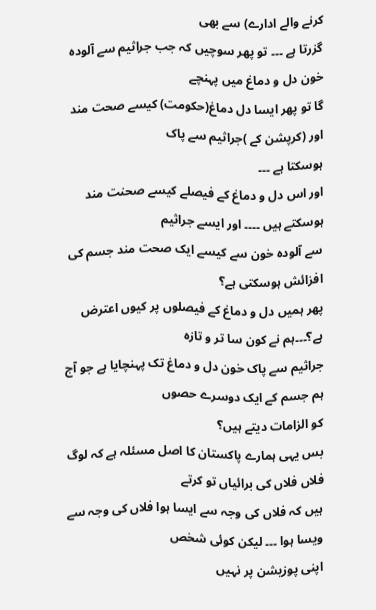کرنے والے ادارے) سے بھی
گزرتا ہے ۔۔۔ تو پھر سوچیں کہ جب جراثیم سے آلودہ خون دل و دماغ میں پہنچے
گا تو پھر ایسا دل دماغ(حکومت) کیسے صحت مند اور (کرپشن کے )جراثیم سے پاک
ہوسکتا ہے ۔۔۔
اور اس دل و دماغ کے فیصلے کیسے صحنت مند ہوسکتے ہیں ۔۔۔۔ اور ایسے جراثیم
سے آلودہ خون سے کیسے ایک صحت مند جسم کی افزائش ہوسکتی ہے؟
پھر ہمیں دل و دماغ کے فیصلوں پر کیوں اعترض ہے؟۔۔۔ہم نے کون سا تر و تازہ
جراثیم سے پاک خون دل و دماغ تک پہنچایا ہے جو آج ہم جسم کے ایک دوسرے حصوں
کو الزامات دیتے ہیں؟
بس یہی ہمارے پاکستان کا اصل مسئلہ ہے کہ لوگ فلاں فلاں کی برائیاں تو کرتے
ہیں کہ فلاں کی وجہ سے ایسا ہوا فلاں کی وجہ سے ویسا ہوا ۔۔۔ لیکن کوئی شخص
اپنی پوزیشن پر نہیں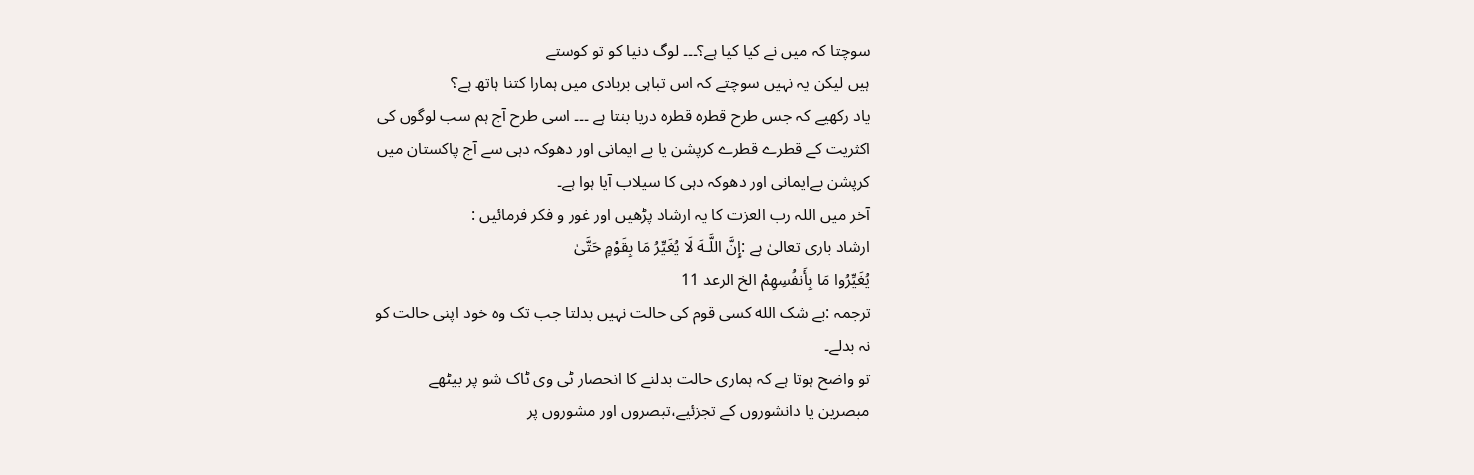سوچتا کہ میں نے کیا کیا ہے؟۔۔۔ لوگ دنیا کو تو کوستے
ہیں لیکن یہ نہیں سوچتے کہ اس تباہی بربادی میں ہمارا کتنا ہاتھ ہے؟
یاد رکھیے کہ جس طرح قطرہ قطرہ دریا بنتا ہے ۔۔۔ اسی طرح آج ہم سب لوگوں کی
اکثریت کے قطرے قطرے کرپشن یا بے ایمانی اور دھوکہ دہی سے آج پاکستان میں
کرپشن بےایمانی اور دھوکہ دہی کا سیلاب آیا ہوا ہے۔
آخر میں اللہ رب العزت کا یہ ارشاد پڑھیں اور غور و فکر فرمائیں :
ارشاد باری تعالیٰ ہے :إِنَّ اللَّـهَ لَا يُغَيِّرُ مَا بِقَوْمٍ حَتَّىٰ
يُغَيِّرُوا مَا بِأَنفُسِهِمْ الخ الرعد 11
ترجمہ :بے شک الله کسی قوم کی حالت نہیں بدلتا جب تک وہ خود اپنی حالت کو
نہ بدلے۔
تو واضح ہوتا ہے کہ ہماری حالت بدلنے کا انحصار ٹی وی ٹاک شو پر بیٹھے
مبصرین یا دانشوروں کے تجزئیے،تبصروں اور مشوروں پر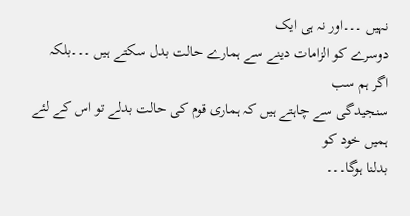نہیں ۔۔۔اور نہ ہی ایک
دوسرے کو الزامات دینے سے ہمارے حالت بدل سکتے ہیں ۔۔۔بلکہ اگر ہم سب
سنجیدگی سے چاہتے ہیں کہ ہماری قوم کی حالت بدلے تو اس کے لئے ہمیں خود کو
بدلنا ہوگا۔۔۔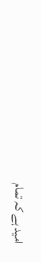امید ہے کہ تمام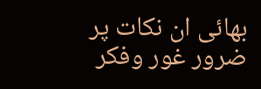بھائی ان نکات پر ضرور غور وفکر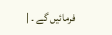فرمائیں گے ۔ |